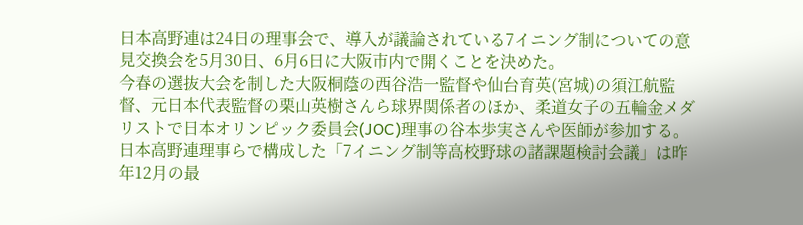日本高野連は24日の理事会で、導入が議論されている7イニング制についての意見交換会を5月30日、6月6日に大阪市内で開くことを決めた。
今春の選抜大会を制した大阪桐蔭の西谷浩一監督や仙台育英(宮城)の須江航監督、元日本代表監督の栗山英樹さんら球界関係者のほか、柔道女子の五輪金メダリストで日本オリンピック委員会(JOC)理事の谷本歩実さんや医師が参加する。
日本高野連理事らで構成した「7イニング制等高校野球の諸課題検討会議」は昨年12月の最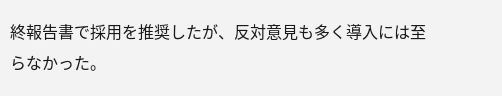終報告書で採用を推奨したが、反対意見も多く導入には至らなかった。